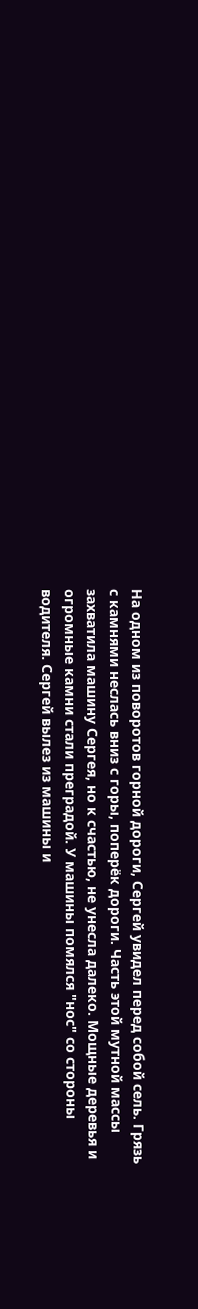На одном из поворотов горной дороги, Сергей увидел перед собой сель. Грязь с камнями неслась вниз с горы, поперёк дороги. Часть этой мутной массы захватила машину Сергея, но к счастью, не унесла далеко. Мощные деревья и огромные камни стали преградой. У машины помялся "нос" со стороны водителя. Сергей вылез из машины и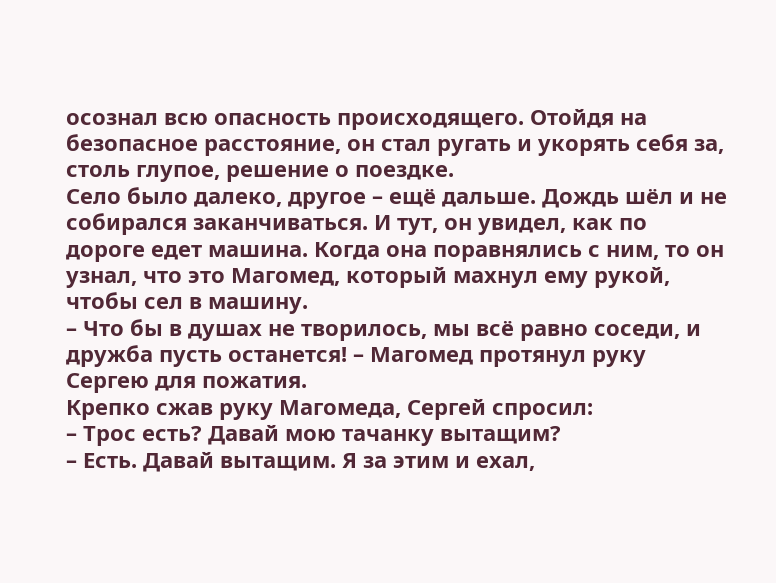осознал всю опасность происходящего. Отойдя на безопасное расстояние, он стал ругать и укорять себя за, столь глупое, решение о поездке.
Село было далеко, другое – ещё дальше. Дождь шёл и не собирался заканчиваться. И тут, он увидел, как по дороге едет машина. Когда она поравнялись с ним, то он узнал, что это Магомед, который махнул ему рукой, чтобы сел в машину.
– Что бы в душах не творилось, мы всё равно соседи, и дружба пусть останется! – Магомед протянул руку Сергею для пожатия.
Крепко сжав руку Магомеда, Сергей спросил:
– Трос есть? Давай мою тачанку вытащим?
– Есть. Давай вытащим. Я за этим и ехал,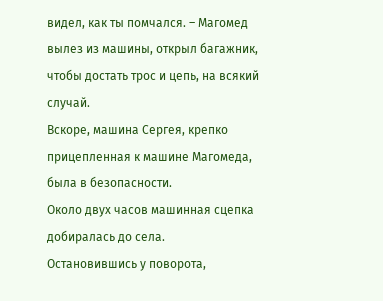видел, как ты помчался. – Магомед вылез из машины, открыл багажник, чтобы достать трос и цепь, на всякий случай.
Вскоре, машина Сергея, крепко прицепленная к машине Магомеда, была в безопасности.
Около двух часов машинная сцепка добиралась до села.
Остановившись у поворота,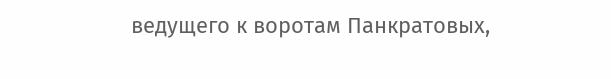ведущего к воротам Панкратовых,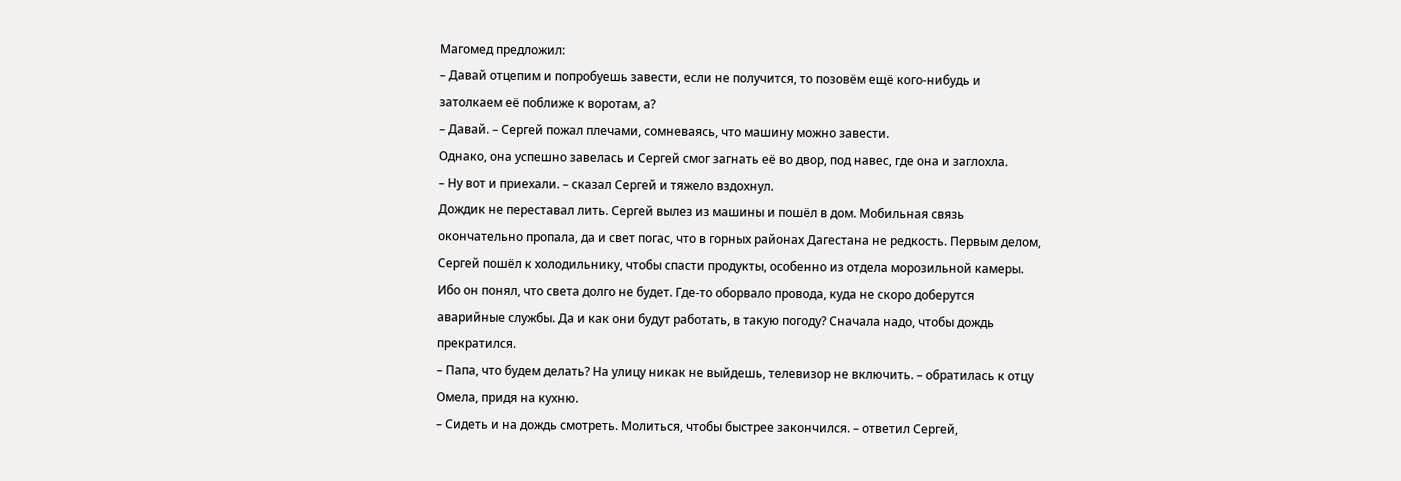Магомед предложил:
– Давай отцепим и попробуешь завести, если не получится, то позовём ещё кого-нибудь и затолкаем её поближе к воротам, а?
– Давай. – Сергей пожал плечами, сомневаясь, что машину можно завести.
Однако, она успешно завелась и Сергей смог загнать её во двор, под навес, где она и заглохла.
– Ну вот и приехали. – сказал Сергей и тяжело вздохнул.
Дождик не переставал лить. Сергей вылез из машины и пошёл в дом. Мобильная связь окончательно пропала, да и свет погас, что в горных районах Дагестана не редкость. Первым делом, Сергей пошёл к холодильнику, чтобы спасти продукты, особенно из отдела морозильной камеры. Ибо он понял, что света долго не будет. Где-то оборвало провода, куда не скоро доберутся аварийные службы. Да и как они будут работать, в такую погоду? Сначала надо, чтобы дождь прекратился.
– Папа, что будем делать? На улицу никак не выйдешь, телевизор не включить. – обратилась к отцу Омела, придя на кухню.
– Сидеть и на дождь смотреть. Молиться, чтобы быстрее закончился. – ответил Сергей,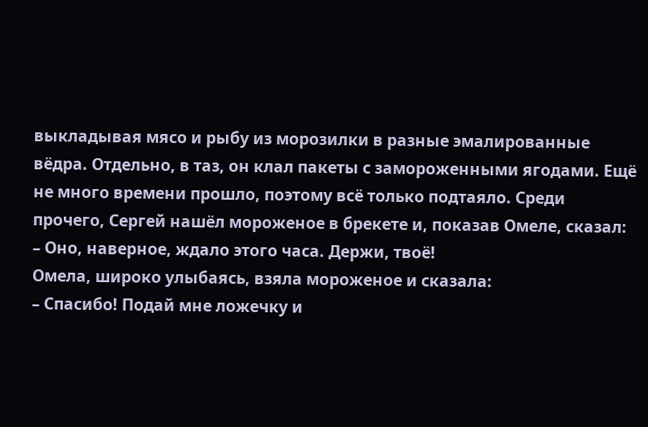выкладывая мясо и рыбу из морозилки в разные эмалированные вёдра. Отдельно, в таз, он клал пакеты с замороженными ягодами. Ещё не много времени прошло, поэтому всё только подтаяло. Среди прочего, Сергей нашёл мороженое в брекете и, показав Омеле, сказал:
– Оно, наверное, ждало этого часа. Держи, твоё!
Омела, широко улыбаясь, взяла мороженое и сказала:
– Спасибо! Подай мне ложечку и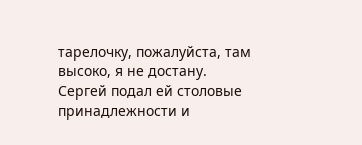тарелочку, пожалуйста, там высоко, я не достану.
Сергей подал ей столовые принадлежности и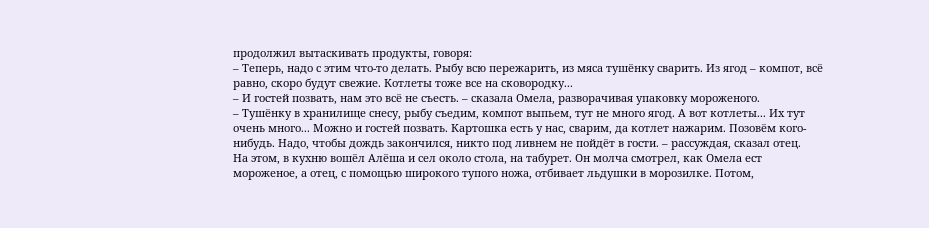продолжил вытаскивать продукты, говоря:
– Теперь, надо с этим что-то делать. Рыбу всю пережарить, из мяса тушёнку сварить. Из ягод – компот, всё равно, скоро будут свежие. Котлеты тоже все на сковородку...
– И гостей позвать, нам это всё не съесть. – сказала Омела, разворачивая упаковку мороженого.
– Тушёнку в хранилище снесу, рыбу съедим, компот выпьем, тут не много ягод. А вот котлеты... Их тут очень много... Можно и гостей позвать. Картошка есть у нас, сварим, да котлет нажарим. Позовём кого-нибудь. Надо, чтобы дождь закончился, никто под ливнем не пойдёт в гости. – рассуждая, сказал отец.
На этом, в кухню вошёл Алёша и сел около стола, на табурет. Он молча смотрел, как Омела ест мороженое, а отец, с помощью широкого тупого ножа, отбивает льдушки в морозилке. Потом,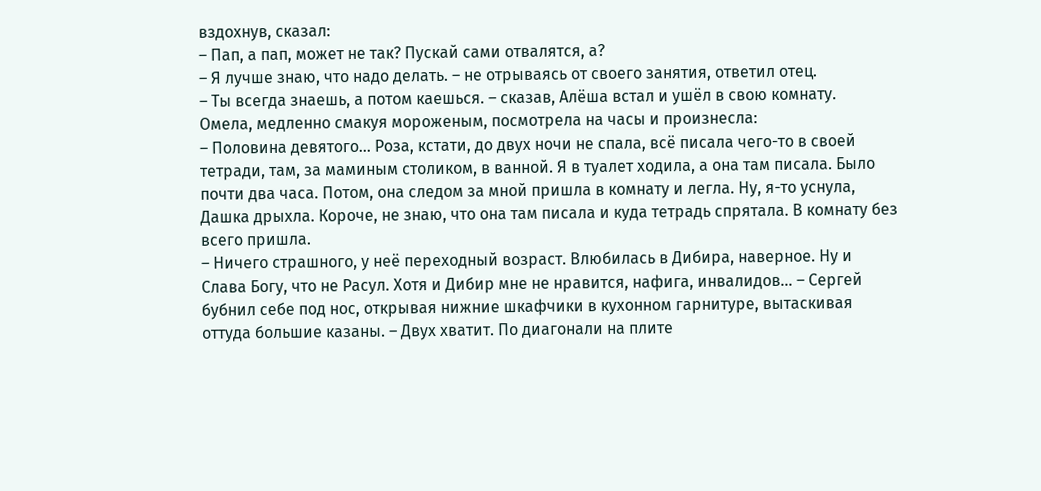вздохнув, сказал:
– Пап, а пап, может не так? Пускай сами отвалятся, а?
– Я лучше знаю, что надо делать. – не отрываясь от своего занятия, ответил отец.
– Ты всегда знаешь, а потом каешься. – сказав, Алёша встал и ушёл в свою комнату.
Омела, медленно смакуя мороженым, посмотрела на часы и произнесла:
– Половина девятого... Роза, кстати, до двух ночи не спала, всё писала чего-то в своей тетради, там, за маминым столиком, в ванной. Я в туалет ходила, а она там писала. Было почти два часа. Потом, она следом за мной пришла в комнату и легла. Ну, я-то уснула, Дашка дрыхла. Короче, не знаю, что она там писала и куда тетрадь спрятала. В комнату без всего пришла.
– Ничего страшного, у неё переходный возраст. Влюбилась в Дибира, наверное. Ну и Слава Богу, что не Расул. Хотя и Дибир мне не нравится, нафига, инвалидов... – Сергей бубнил себе под нос, открывая нижние шкафчики в кухонном гарнитуре, вытаскивая оттуда большие казаны. – Двух хватит. По диагонали на плите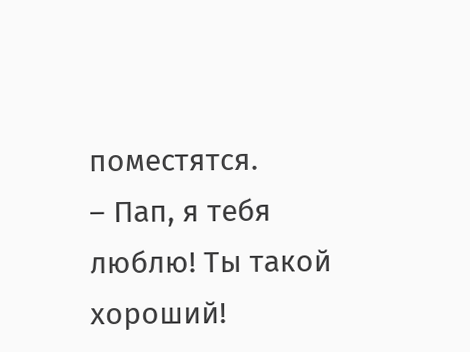поместятся.
– Пап, я тебя люблю! Ты такой хороший!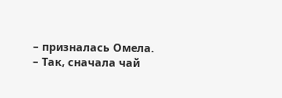– призналась Омела.
– Так, сначала чай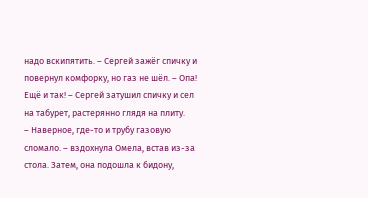надо вскипятить. – Сергей зажёг спичку и повернул комфорку, но газ не шёл. – Опа! Ещё и так! – Сергей затушил спичку и сел на табурет, растерянно глядя на плиту.
– Наверное, где-то и трубу газовую сломало. – вздохнула Омела, встав из-за стола. Затем, она подошла к бидону,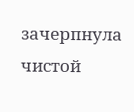зачерпнула чистой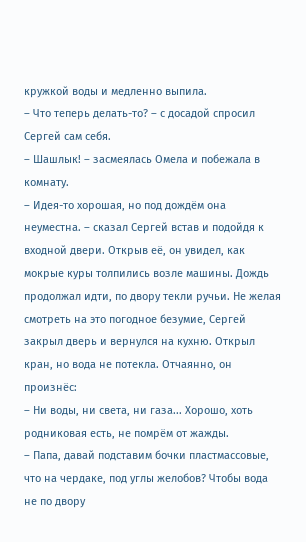кружкой воды и медленно выпила.
– Что теперь делать-то? – с досадой спросил Сергей сам себя.
– Шашлык! – засмеялась Омела и побежала в комнату.
– Идея-то хорошая, но под дождём она неуместна. – сказал Сергей встав и подойдя к входной двери. Открыв её, он увидел, как мокрые куры толпились возле машины. Дождь продолжал идти, по двору текли ручьи. Не желая смотреть на это погодное безумие, Сергей закрыл дверь и вернулся на кухню. Открыл кран, но вода не потекла. Отчаянно, он произнёс:
– Ни воды, ни света, ни газа... Хорошо, хоть родниковая есть, не помрём от жажды.
– Папа, давай подставим бочки пластмассовые, что на чердаке, под углы желобов? Чтобы вода не по двору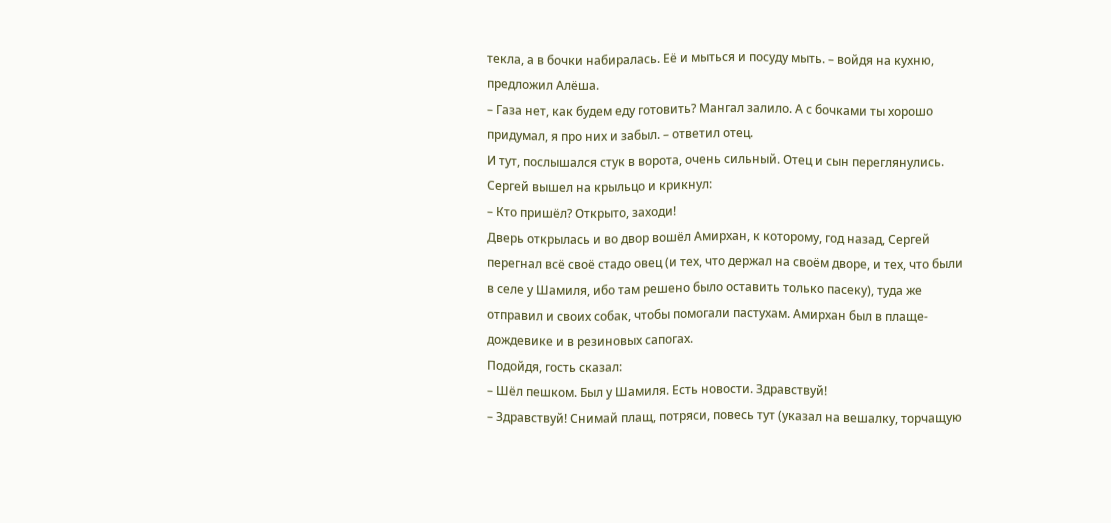текла, а в бочки набиралась. Её и мыться и посуду мыть. – войдя на кухню, предложил Алёша.
– Газа нет, как будем еду готовить? Мангал залило. А с бочками ты хорошо придумал, я про них и забыл. – ответил отец.
И тут, послышался стук в ворота, очень сильный. Отец и сын переглянулись.
Сергей вышел на крыльцо и крикнул:
– Кто пришёл? Открыто, заходи!
Дверь открылась и во двор вошёл Амирхан, к которому, год назад, Сергей перегнал всё своё стадо овец (и тех, что держал на своём дворе, и тех, что были в селе у Шамиля, ибо там решено было оставить только пасеку), туда же отправил и своих собак, чтобы помогали пастухам. Амирхан был в плаще-дождевике и в резиновых сапогах.
Подойдя, гость сказал:
– Шёл пешком. Был у Шамиля. Есть новости. Здравствуй!
– Здравствуй! Снимай плащ, потряси, повесь тут (указал на вешалку, торчащую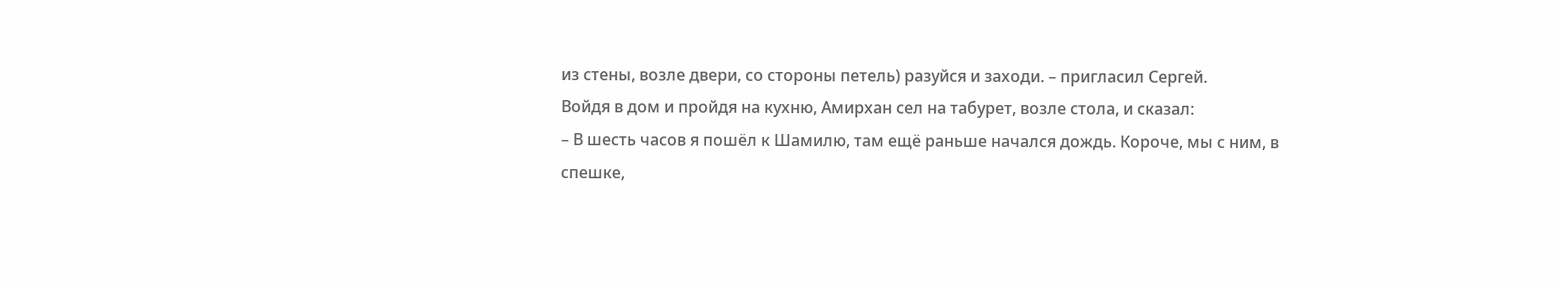из стены, возле двери, со стороны петель) разуйся и заходи. – пригласил Сергей.
Войдя в дом и пройдя на кухню, Амирхан сел на табурет, возле стола, и сказал:
– В шесть часов я пошёл к Шамилю, там ещё раньше начался дождь. Короче, мы с ним, в спешке,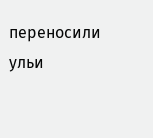переносили ульи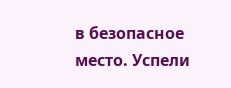в безопасное место. Успели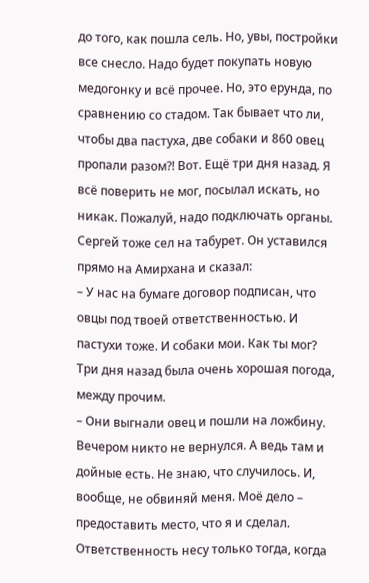до того, как пошла сель. Но, увы, постройки все снесло. Надо будет покупать новую медогонку и всё прочее. Но, это ерунда, по сравнению со стадом. Так бывает что ли, чтобы два пастуха, две собаки и 860 овец пропали разом?! Вот. Ещё три дня назад. Я всё поверить не мог, посылал искать, но никак. Пожалуй, надо подключать органы.
Сергей тоже сел на табурет. Он уставился прямо на Амирхана и сказал:
– У нас на бумаге договор подписан, что овцы под твоей ответственностью. И пастухи тоже. И собаки мои. Как ты мог? Три дня назад была очень хорошая погода, между прочим.
– Они выгнали овец и пошли на ложбину. Вечером никто не вернулся. А ведь там и дойные есть. Не знаю, что случилось. И, вообще, не обвиняй меня. Моё дело – предоставить место, что я и сделал. Ответственность несу только тогда, когда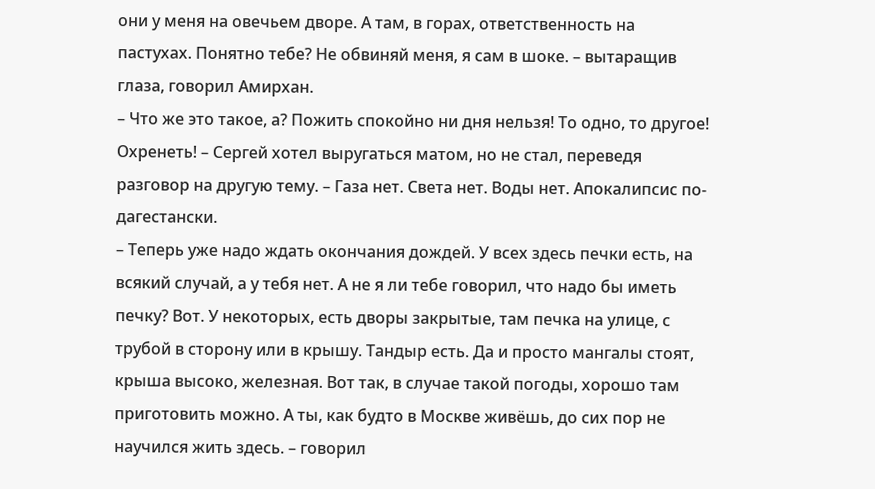они у меня на овечьем дворе. А там, в горах, ответственность на пастухах. Понятно тебе? Не обвиняй меня, я сам в шоке. – вытаращив глаза, говорил Амирхан.
– Что же это такое, а? Пожить спокойно ни дня нельзя! То одно, то другое! Охренеть! – Сергей хотел выругаться матом, но не стал, переведя разговор на другую тему. – Газа нет. Света нет. Воды нет. Апокалипсис по-дагестански.
– Теперь уже надо ждать окончания дождей. У всех здесь печки есть, на всякий случай, а у тебя нет. А не я ли тебе говорил, что надо бы иметь печку? Вот. У некоторых, есть дворы закрытые, там печка на улице, с трубой в сторону или в крышу. Тандыр есть. Да и просто мангалы стоят, крыша высоко, железная. Вот так, в случае такой погоды, хорошо там приготовить можно. А ты, как будто в Москве живёшь, до сих пор не научился жить здесь. – говорил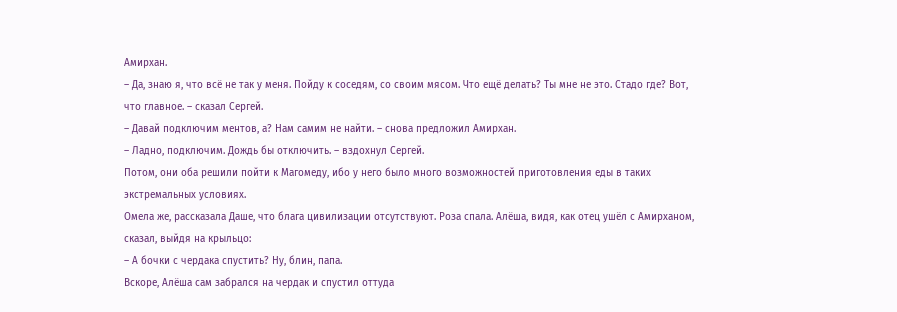Амирхан.
– Да, знаю я, что всё не так у меня. Пойду к соседям, со своим мясом. Что ещё делать? Ты мне не это. Стадо где? Вот, что главное. – сказал Сергей.
– Давай подключим ментов, а? Нам самим не найти. – снова предложил Амирхан.
– Ладно, подключим. Дождь бы отключить. – вздохнул Сергей.
Потом, они оба решили пойти к Магомеду, ибо у него было много возможностей приготовления еды в таких экстремальных условиях.
Омела же, рассказала Даше, что блага цивилизации отсутствуют. Роза спала. Алёша, видя, как отец ушёл с Амирханом, сказал, выйдя на крыльцо:
– А бочки с чердака спустить? Ну, блин, папа.
Вскоре, Алёша сам забрался на чердак и спустил оттуда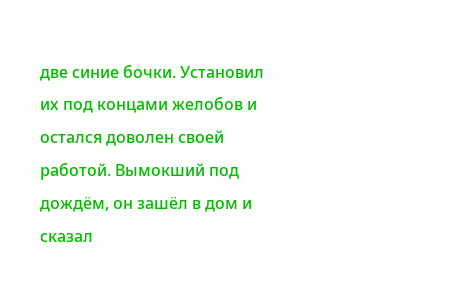две синие бочки. Установил их под концами желобов и остался доволен своей работой. Вымокший под дождём, он зашёл в дом и сказал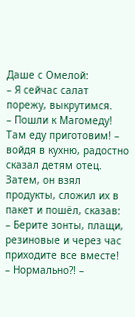Даше с Омелой:
– Я сейчас салат порежу, выкрутимся.
– Пошли к Магомеду! Там еду приготовим! – войдя в кухню, радостно сказал детям отец.
Затем, он взял продукты, сложил их в пакет и пошёл, сказав:
– Берите зонты, плащи, резиновые и через час приходите все вместе!
– Нормально?! –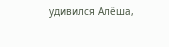удивился Алёша,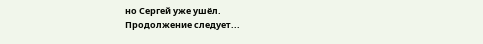но Сергей уже ушёл.
Продолжение следует...